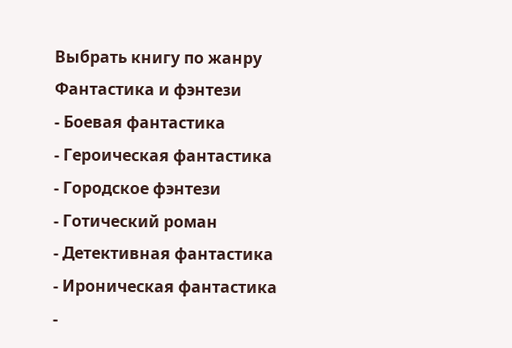Выбрать книгу по жанру
Фантастика и фэнтези
- Боевая фантастика
- Героическая фантастика
- Городское фэнтези
- Готический роман
- Детективная фантастика
- Ироническая фантастика
-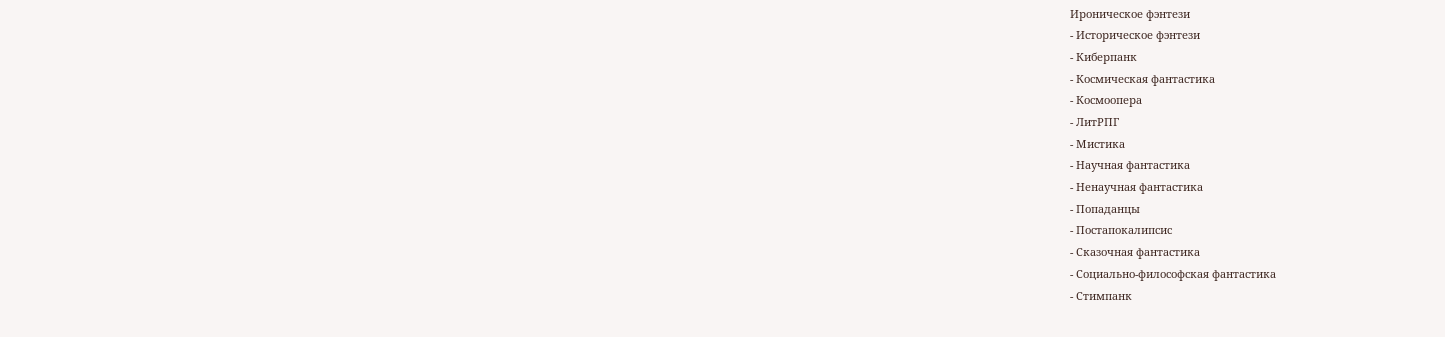Ироническое фэнтези
- Историческое фэнтези
- Киберпанк
- Космическая фантастика
- Космоопера
- ЛитРПГ
- Мистика
- Научная фантастика
- Ненаучная фантастика
- Попаданцы
- Постапокалипсис
- Сказочная фантастика
- Социально-философская фантастика
- Стимпанк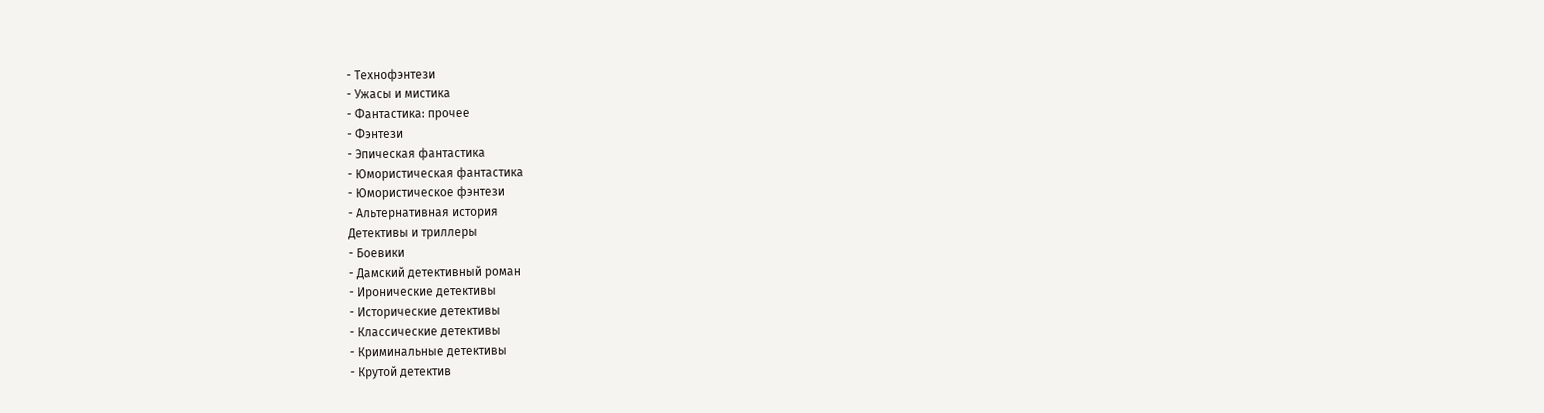- Технофэнтези
- Ужасы и мистика
- Фантастика: прочее
- Фэнтези
- Эпическая фантастика
- Юмористическая фантастика
- Юмористическое фэнтези
- Альтернативная история
Детективы и триллеры
- Боевики
- Дамский детективный роман
- Иронические детективы
- Исторические детективы
- Классические детективы
- Криминальные детективы
- Крутой детектив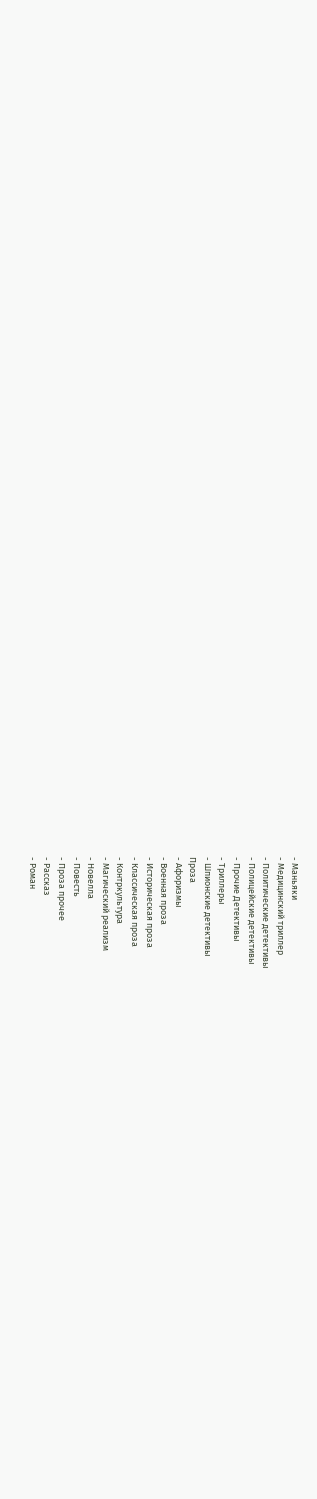- Маньяки
- Медицинский триллер
- Политические детективы
- Полицейские детективы
- Прочие Детективы
- Триллеры
- Шпионские детективы
Проза
- Афоризмы
- Военная проза
- Историческая проза
- Классическая проза
- Контркультура
- Магический реализм
- Новелла
- Повесть
- Проза прочее
- Рассказ
- Роман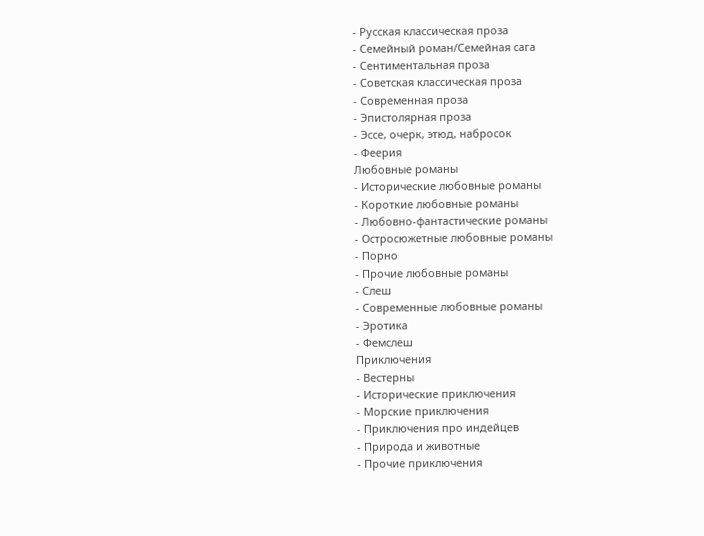- Русская классическая проза
- Семейный роман/Семейная сага
- Сентиментальная проза
- Советская классическая проза
- Современная проза
- Эпистолярная проза
- Эссе, очерк, этюд, набросок
- Феерия
Любовные романы
- Исторические любовные романы
- Короткие любовные романы
- Любовно-фантастические романы
- Остросюжетные любовные романы
- Порно
- Прочие любовные романы
- Слеш
- Современные любовные романы
- Эротика
- Фемслеш
Приключения
- Вестерны
- Исторические приключения
- Морские приключения
- Приключения про индейцев
- Природа и животные
- Прочие приключения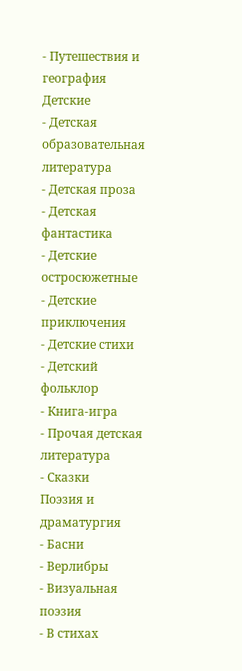- Путешествия и география
Детские
- Детская образовательная литература
- Детская проза
- Детская фантастика
- Детские остросюжетные
- Детские приключения
- Детские стихи
- Детский фольклор
- Книга-игра
- Прочая детская литература
- Сказки
Поэзия и драматургия
- Басни
- Верлибры
- Визуальная поэзия
- В стихах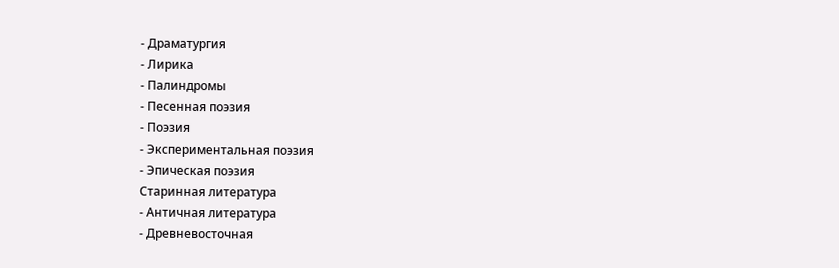- Драматургия
- Лирика
- Палиндромы
- Песенная поэзия
- Поэзия
- Экспериментальная поэзия
- Эпическая поэзия
Старинная литература
- Античная литература
- Древневосточная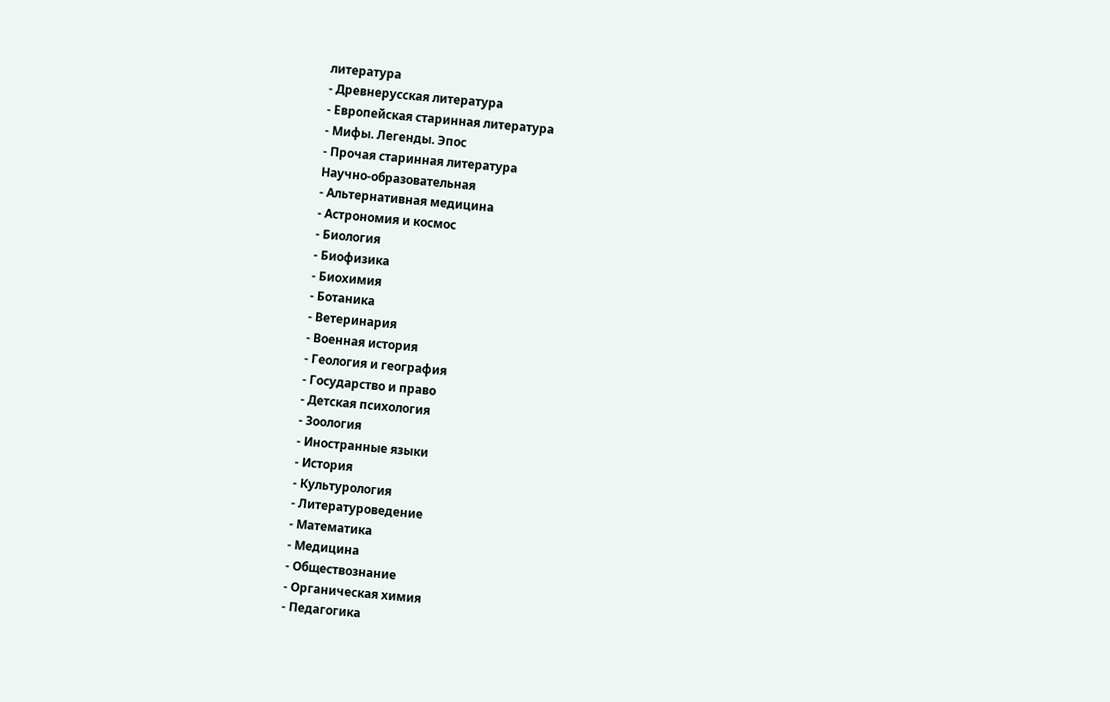литература
- Древнерусская литература
- Европейская старинная литература
- Мифы. Легенды. Эпос
- Прочая старинная литература
Научно-образовательная
- Альтернативная медицина
- Астрономия и космос
- Биология
- Биофизика
- Биохимия
- Ботаника
- Ветеринария
- Военная история
- Геология и география
- Государство и право
- Детская психология
- Зоология
- Иностранные языки
- История
- Культурология
- Литературоведение
- Математика
- Медицина
- Обществознание
- Органическая химия
- Педагогика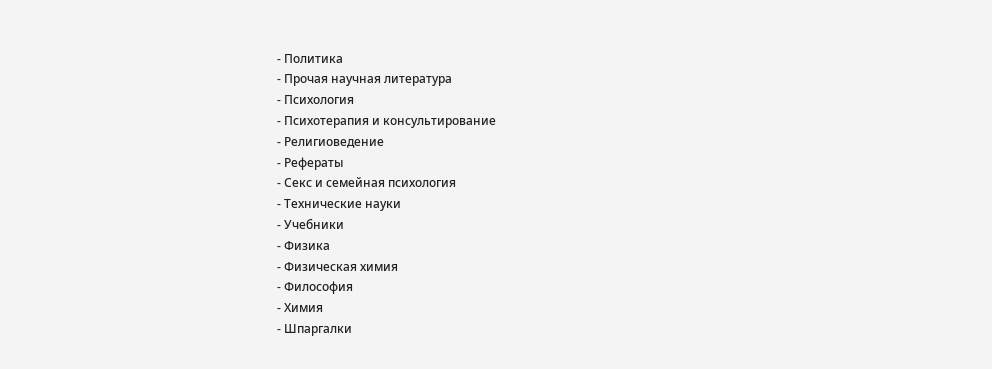- Политика
- Прочая научная литература
- Психология
- Психотерапия и консультирование
- Религиоведение
- Рефераты
- Секс и семейная психология
- Технические науки
- Учебники
- Физика
- Физическая химия
- Философия
- Химия
- Шпаргалки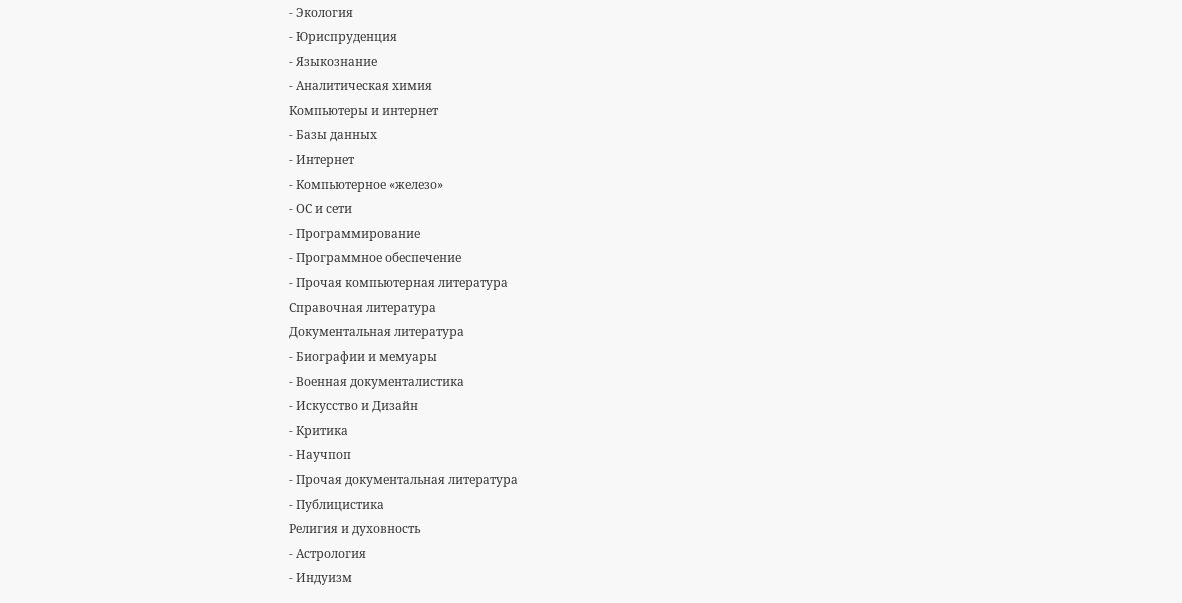- Экология
- Юриспруденция
- Языкознание
- Аналитическая химия
Компьютеры и интернет
- Базы данных
- Интернет
- Компьютерное «железо»
- ОС и сети
- Программирование
- Программное обеспечение
- Прочая компьютерная литература
Справочная литература
Документальная литература
- Биографии и мемуары
- Военная документалистика
- Искусство и Дизайн
- Критика
- Научпоп
- Прочая документальная литература
- Публицистика
Религия и духовность
- Астрология
- Индуизм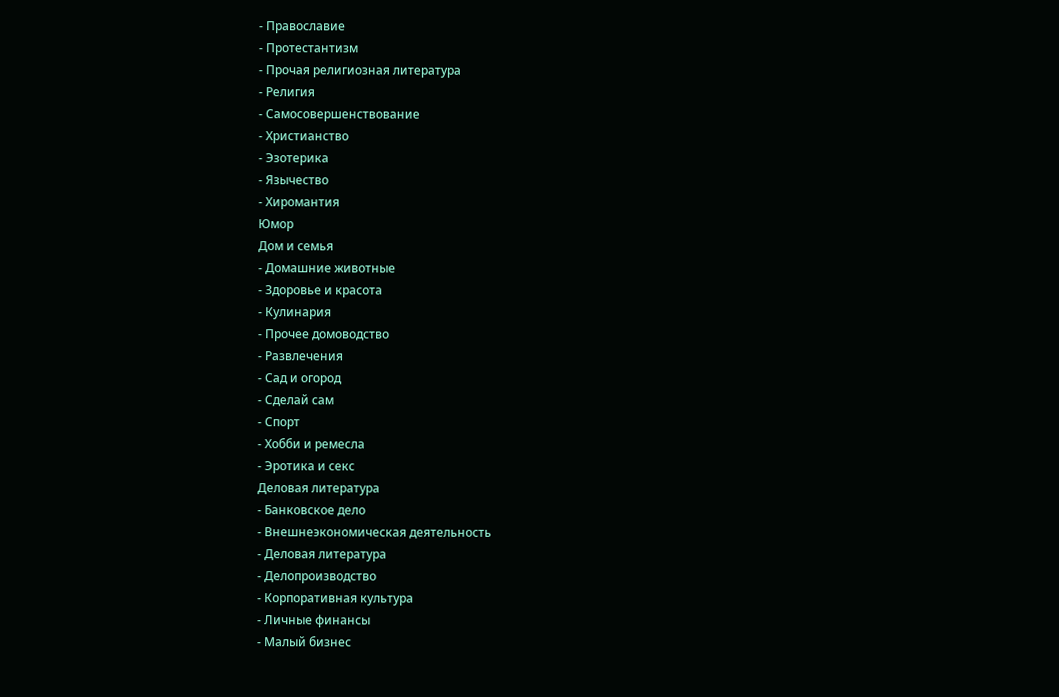- Православие
- Протестантизм
- Прочая религиозная литература
- Религия
- Самосовершенствование
- Христианство
- Эзотерика
- Язычество
- Хиромантия
Юмор
Дом и семья
- Домашние животные
- Здоровье и красота
- Кулинария
- Прочее домоводство
- Развлечения
- Сад и огород
- Сделай сам
- Спорт
- Хобби и ремесла
- Эротика и секс
Деловая литература
- Банковское дело
- Внешнеэкономическая деятельность
- Деловая литература
- Делопроизводство
- Корпоративная культура
- Личные финансы
- Малый бизнес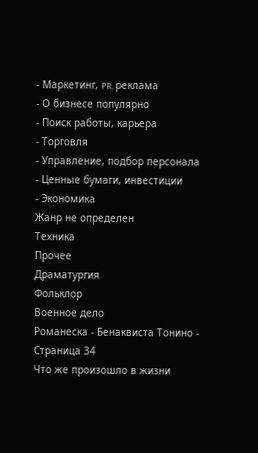- Маркетинг, PR, реклама
- О бизнесе популярно
- Поиск работы, карьера
- Торговля
- Управление, подбор персонала
- Ценные бумаги, инвестиции
- Экономика
Жанр не определен
Техника
Прочее
Драматургия
Фольклор
Военное дело
Романеска - Бенаквиста Тонино - Страница 34
Что же произошло в жизни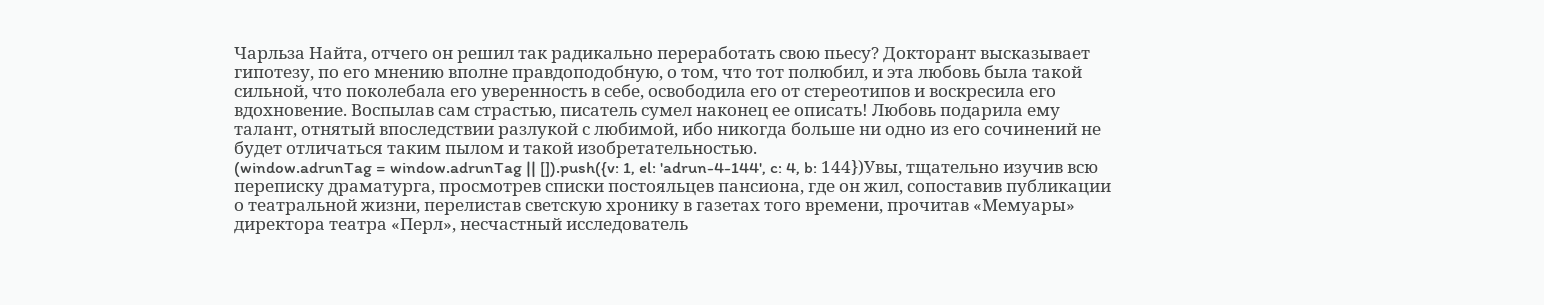Чарльза Найта, отчего он решил так радикально переработать свою пьесу? Докторант высказывает гипотезу, по его мнению вполне правдоподобную, о том, что тот полюбил, и эта любовь была такой сильной, что поколебала его уверенность в себе, освободила его от стереотипов и воскресила его вдохновение. Воспылав сам страстью, писатель сумел наконец ее описать! Любовь подарила ему талант, отнятый впоследствии разлукой с любимой, ибо никогда больше ни одно из его сочинений не будет отличаться таким пылом и такой изобретательностью.
(window.adrunTag = window.adrunTag || []).push({v: 1, el: 'adrun-4-144', c: 4, b: 144})Увы, тщательно изучив всю переписку драматурга, просмотрев списки постояльцев пансиона, где он жил, сопоставив публикации о театральной жизни, перелистав светскую хронику в газетах того времени, прочитав «Мемуары» директора театра «Перл», несчастный исследователь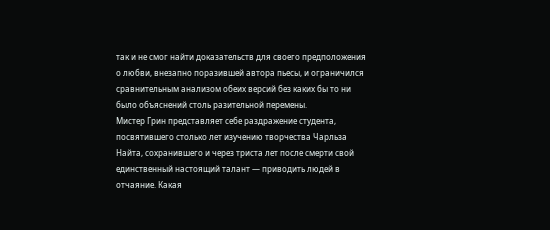так и не смог найти доказательств для своего предположения о любви, внезапно поразившей автора пьесы, и ограничился сравнительным анализом обеих версий без каких бы то ни было объяснений столь разительной перемены.
Мистер Грин представляет себе раздражение студента, посвятившего столько лет изучению творчества Чарльза Найта, сохранившего и через триста лет после смерти свой единственный настоящий талант — приводить людей в отчаяние. Какая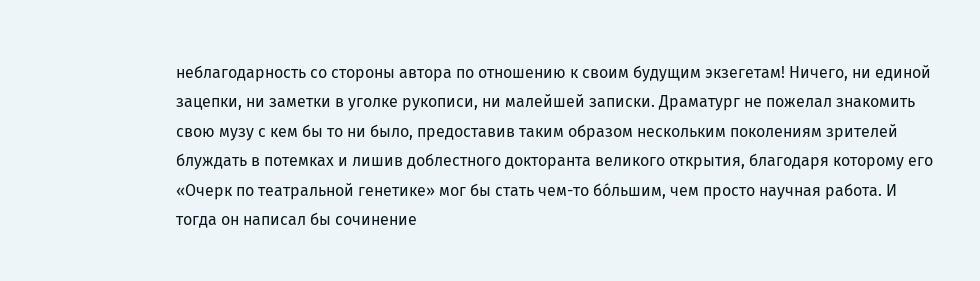неблагодарность со стороны автора по отношению к своим будущим экзегетам! Ничего, ни единой зацепки, ни заметки в уголке рукописи, ни малейшей записки. Драматург не пожелал знакомить свою музу с кем бы то ни было, предоставив таким образом нескольким поколениям зрителей блуждать в потемках и лишив доблестного докторанта великого открытия, благодаря которому его «Очерк по театральной генетике» мог бы стать чем-то бо́льшим, чем просто научная работа. И тогда он написал бы сочинение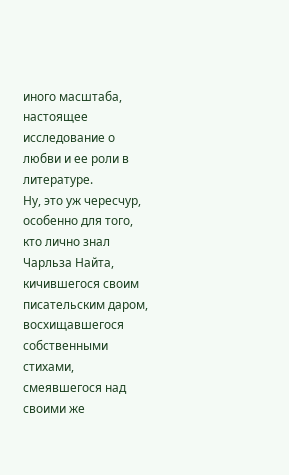иного масштаба, настоящее исследование о любви и ее роли в литературе.
Ну, это уж чересчур, особенно для того, кто лично знал Чарльза Найта, кичившегося своим писательским даром, восхищавшегося собственными стихами, смеявшегося над своими же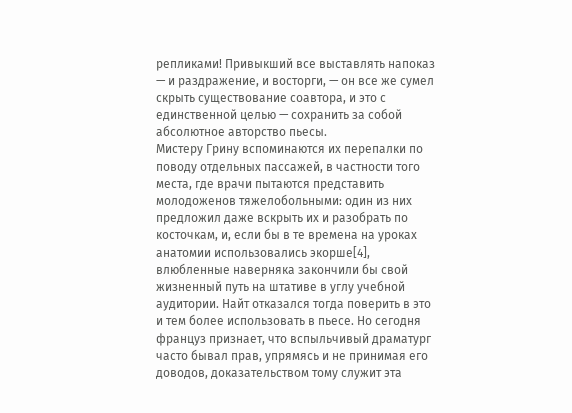репликами! Привыкший все выставлять напоказ — и раздражение, и восторги, — он все же сумел скрыть существование соавтора, и это с единственной целью — сохранить за собой абсолютное авторство пьесы.
Мистеру Грину вспоминаются их перепалки по поводу отдельных пассажей, в частности того места, где врачи пытаются представить молодоженов тяжелобольными: один из них предложил даже вскрыть их и разобрать по косточкам, и, если бы в те времена на уроках анатомии использовались экорше[4], влюбленные наверняка закончили бы свой жизненный путь на штативе в углу учебной аудитории. Найт отказался тогда поверить в это и тем более использовать в пьесе. Но сегодня француз признает, что вспыльчивый драматург часто бывал прав, упрямясь и не принимая его доводов, доказательством тому служит эта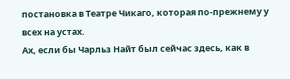постановка в Театре Чикаго, которая по-прежнему у всех на устах.
Ах, если бы Чарльз Найт был сейчас здесь, как в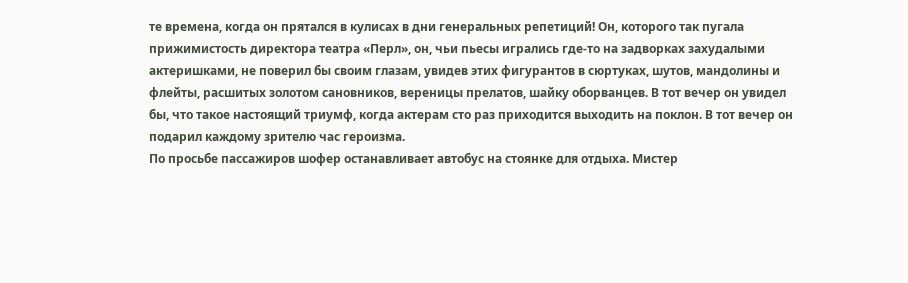те времена, когда он прятался в кулисах в дни генеральных репетиций! Он, которого так пугала прижимистость директора театра «Перл», он, чьи пьесы игрались где-то на задворках захудалыми актеришками, не поверил бы своим глазам, увидев этих фигурантов в сюртуках, шутов, мандолины и флейты, расшитых золотом сановников, вереницы прелатов, шайку оборванцев. В тот вечер он увидел бы, что такое настоящий триумф, когда актерам сто раз приходится выходить на поклон. В тот вечер он подарил каждому зрителю час героизма.
По просьбе пассажиров шофер останавливает автобус на стоянке для отдыха. Мистер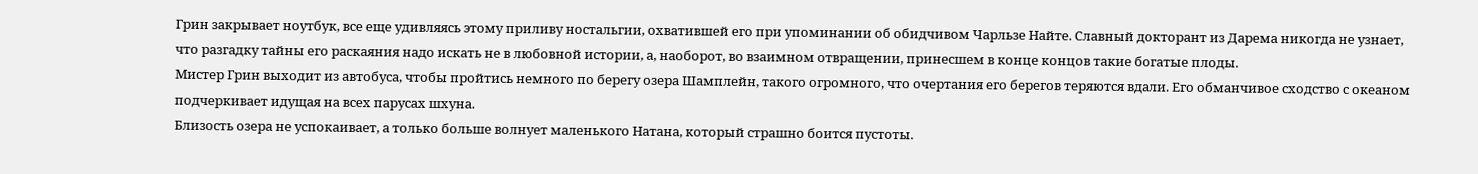Грин закрывает ноутбук, все еще удивляясь этому приливу ностальгии, охватившей его при упоминании об обидчивом Чарльзе Найте. Славный докторант из Дарема никогда не узнает, что разгадку тайны его раскаяния надо искать не в любовной истории, а, наоборот, во взаимном отвращении, принесшем в конце концов такие богатые плоды.
Мистер Грин выходит из автобуса, чтобы пройтись немного по берегу озера Шамплейн, такого огромного, что очертания его берегов теряются вдали. Его обманчивое сходство с океаном подчеркивает идущая на всех парусах шхуна.
Близость озера не успокаивает, а только больше волнует маленького Натана, который страшно боится пустоты.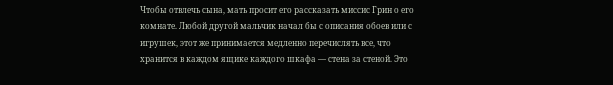Чтобы отвлечь сына, мать просит его рассказать миссис Грин о его комнате. Любой другой мальчик начал бы с описания обоев или с игрушек, этот же принимается медленно перечислять все, что хранится в каждом ящике каждого шкафа — стена за стеной. Это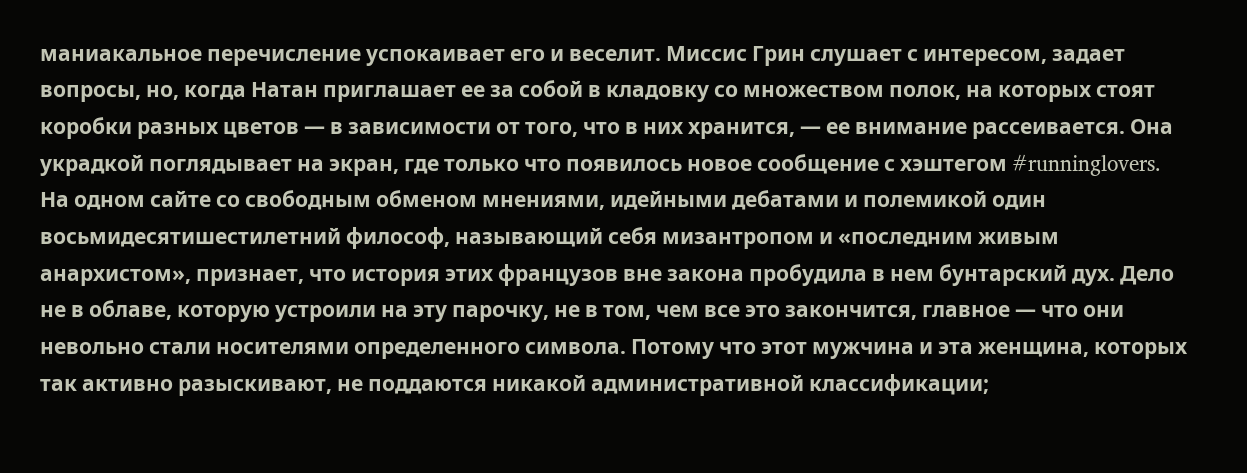маниакальное перечисление успокаивает его и веселит. Миссис Грин слушает с интересом, задает вопросы, но, когда Натан приглашает ее за собой в кладовку со множеством полок, на которых стоят коробки разных цветов — в зависимости от того, что в них хранится, — ее внимание рассеивается. Она украдкой поглядывает на экран, где только что появилось новое сообщение с хэштегом #runninglovers.
На одном сайте со свободным обменом мнениями, идейными дебатами и полемикой один восьмидесятишестилетний философ, называющий себя мизантропом и «последним живым анархистом», признает, что история этих французов вне закона пробудила в нем бунтарский дух. Дело не в облаве, которую устроили на эту парочку, не в том, чем все это закончится, главное — что они невольно стали носителями определенного символа. Потому что этот мужчина и эта женщина, которых так активно разыскивают, не поддаются никакой административной классификации;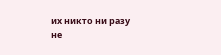их никто ни разу не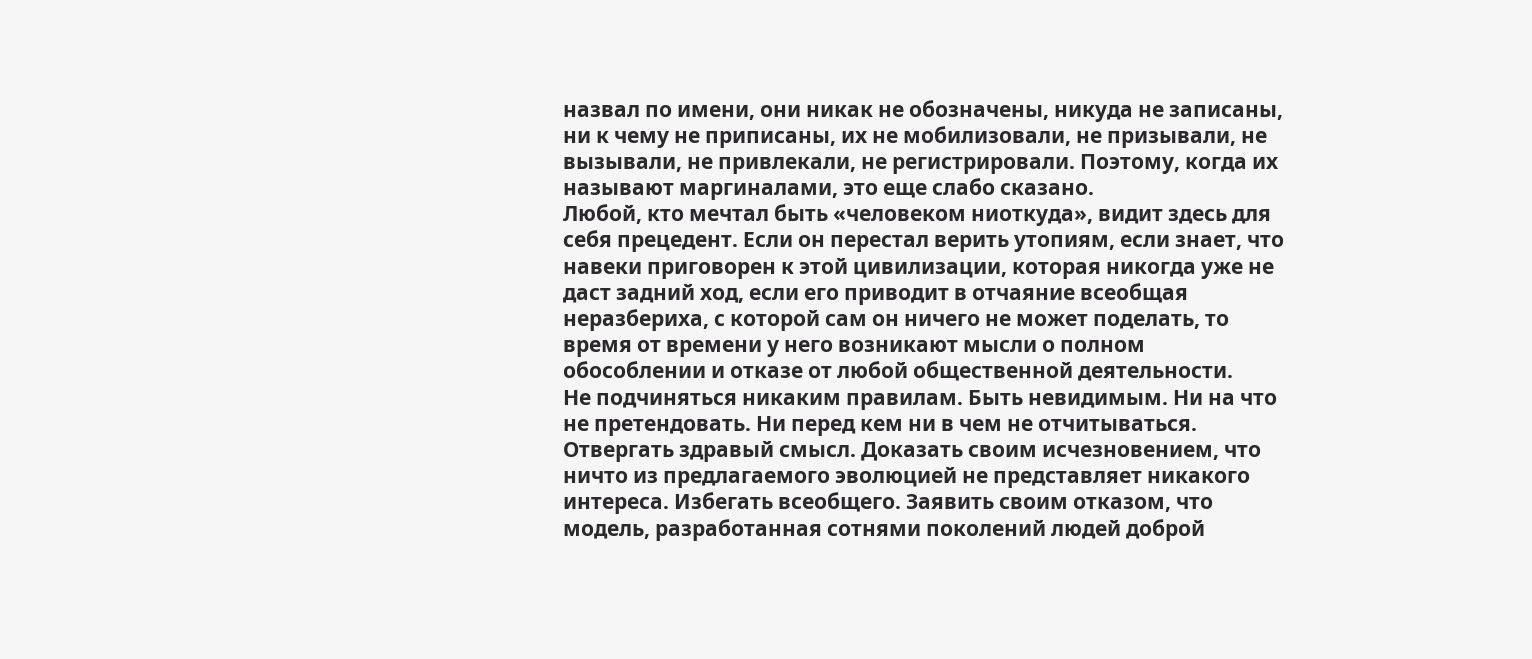назвал по имени, они никак не обозначены, никуда не записаны, ни к чему не приписаны, их не мобилизовали, не призывали, не вызывали, не привлекали, не регистрировали. Поэтому, когда их называют маргиналами, это еще слабо сказано.
Любой, кто мечтал быть «человеком ниоткуда», видит здесь для себя прецедент. Если он перестал верить утопиям, если знает, что навеки приговорен к этой цивилизации, которая никогда уже не даст задний ход, если его приводит в отчаяние всеобщая неразбериха, с которой сам он ничего не может поделать, то время от времени у него возникают мысли о полном обособлении и отказе от любой общественной деятельности.
Не подчиняться никаким правилам. Быть невидимым. Ни на что не претендовать. Ни перед кем ни в чем не отчитываться. Отвергать здравый смысл. Доказать своим исчезновением, что ничто из предлагаемого эволюцией не представляет никакого интереса. Избегать всеобщего. Заявить своим отказом, что модель, разработанная сотнями поколений людей доброй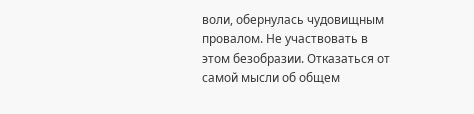воли, обернулась чудовищным провалом. Не участвовать в этом безобразии. Отказаться от самой мысли об общем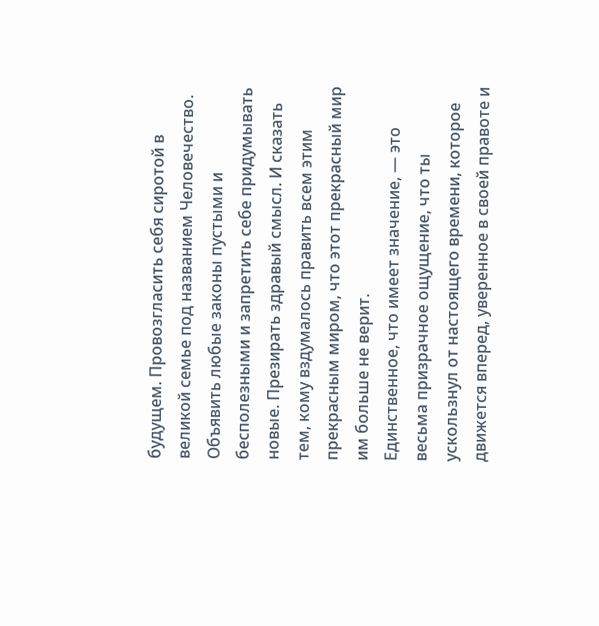будущем. Провозгласить себя сиротой в великой семье под названием Человечество. Объявить любые законы пустыми и бесполезными и запретить себе придумывать новые. Презирать здравый смысл. И сказать тем, кому вздумалось править всем этим прекрасным миром, что этот прекрасный мир им больше не верит.
Единственное, что имеет значение, — это весьма призрачное ощущение, что ты ускользнул от настоящего времени, которое движется вперед, уверенное в своей правоте и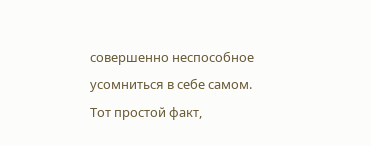совершенно неспособное усомниться в себе самом. Тот простой факт,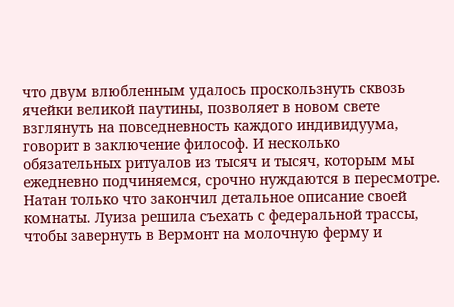что двум влюбленным удалось проскользнуть сквозь ячейки великой паутины, позволяет в новом свете взглянуть на повседневность каждого индивидуума, говорит в заключение философ. И несколько обязательных ритуалов из тысяч и тысяч, которым мы ежедневно подчиняемся, срочно нуждаются в пересмотре.
Натан только что закончил детальное описание своей комнаты. Луиза решила съехать с федеральной трассы, чтобы завернуть в Вермонт на молочную ферму и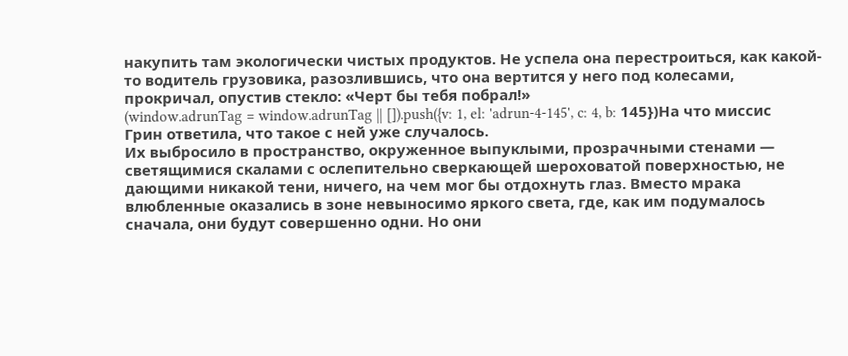накупить там экологически чистых продуктов. Не успела она перестроиться, как какой-то водитель грузовика, разозлившись, что она вертится у него под колесами, прокричал, опустив стекло: «Черт бы тебя побрал!»
(window.adrunTag = window.adrunTag || []).push({v: 1, el: 'adrun-4-145', c: 4, b: 145})На что миссис Грин ответила, что такое с ней уже случалось.
Их выбросило в пространство, окруженное выпуклыми, прозрачными стенами — светящимися скалами с ослепительно сверкающей шероховатой поверхностью, не дающими никакой тени, ничего, на чем мог бы отдохнуть глаз. Вместо мрака влюбленные оказались в зоне невыносимо яркого света, где, как им подумалось сначала, они будут совершенно одни. Но они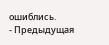ошиблись.
- Предыдущая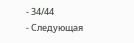- 34/44
- Следующая